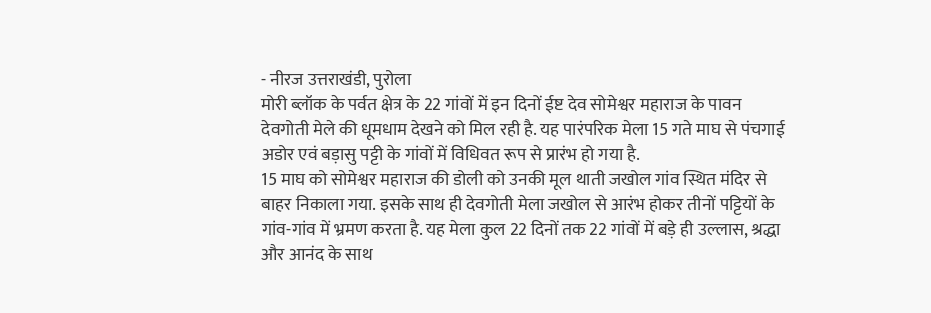- नीरज उत्तराखंडी, पुरोला
मोरी ब्लॉक के पर्वत क्षेत्र के 22 गांवों में इन दिनों ईष्ट देव सोमेश्वर महाराज के पावन देवगोती मेले की धूमधाम देखने को मिल रही है. यह पारंपरिक मेला 15 गते माघ से पंचगाई अडोर एवं बड़ासु पट्टी के गांवों में विधिवत रूप से प्रारंभ हो गया है.
15 माघ को सोमेश्वर महाराज की डोली को उनकी मूल थाती जखोल गांव स्थित मंदिर से बाहर निकाला गया. इसके साथ ही देवगोती मेला जखोल से आरंभ होकर तीनों पट्टियों के गांव-गांव में भ्रमण करता है. यह मेला कुल 22 दिनों तक 22 गांवों में बड़े ही उल्लास, श्रद्धा और आनंद के साथ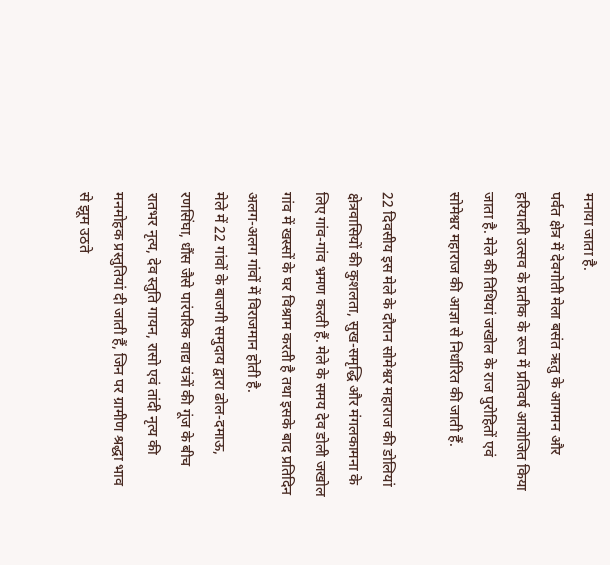मनाया जाता है.
पर्वत क्षेत्र में देवगोती मेला बसंत ऋतु के आगमन और हरियाली उत्सव के प्रतीक के रूप में प्रतिवर्ष आयोजित किया जाता है. मेले की तिथियां जखोल के राज पुरोहितों एवं सोमेश्वर महाराज की आज्ञा से निर्धारित की जाती हैं.

22 दिवसीय इस मेले के दौरान सोमेश्वर महाराज की डोलियां क्षेत्रवासियों की कुशलता, सुख-समृद्धि और मंगलकामना के लिए गांव-गांव भ्रमण करती हैं. मेले के समय देव डोली जखोल गांव में खस्सों के घर विश्राम करती है तथा इसके बाद प्रतिदिन अलग-अलग गांवों में विराजमान होती है.
मेले में 22 गांवों के बाजगी समुदाय द्वारा ढोल-दमाऊ, रणसिंघा, धौंस जैसे पारंपरिक वाद्य यंत्रों की गूंज के बीच रातभर नृत्य, देव स्तुति गायन, रासो एवं तांदी नृत्य की मनमोहक प्रस्तुतियां दी जाती हैं, जिन पर ग्रामीण श्रद्धा भाव से झूम उठते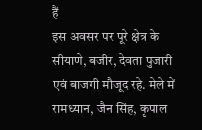हैं
इस अवसर पर पूरे क्षेत्र के सीयाणे, बजीर, देवता पुजारी एवं बाजगी मौजूद रहे. मेले में रामध्यान, जैन सिंह, कृपाल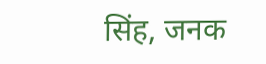सिंह, जनक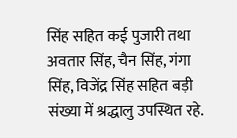सिंह सहित कई पुजारी तथा अवतार सिंह, चैन सिंह, गंगा सिंह, विजेंद्र सिंह सहित बड़ी संख्या में श्रद्धालु उपस्थित रहे.